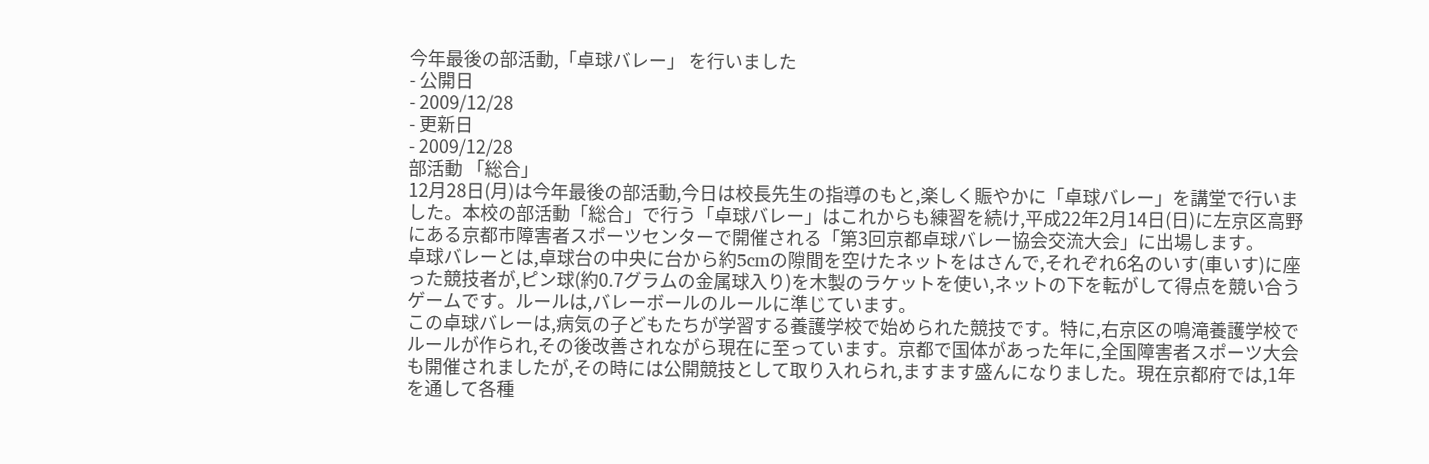今年最後の部活動,「卓球バレー」 を行いました
- 公開日
- 2009/12/28
- 更新日
- 2009/12/28
部活動 「総合」
12月28日(月)は今年最後の部活動,今日は校長先生の指導のもと,楽しく賑やかに「卓球バレー」を講堂で行いました。本校の部活動「総合」で行う「卓球バレー」はこれからも練習を続け,平成22年2月14日(日)に左京区高野にある京都市障害者スポーツセンターで開催される「第3回京都卓球バレー協会交流大会」に出場します。
卓球バレーとは,卓球台の中央に台から約5cmの隙間を空けたネットをはさんで,それぞれ6名のいす(車いす)に座った競技者が,ピン球(約0.7グラムの金属球入り)を木製のラケットを使い,ネットの下を転がして得点を競い合うゲームです。ルールは,バレーボールのルールに準じています。
この卓球バレーは,病気の子どもたちが学習する養護学校で始められた競技です。特に,右京区の鳴滝養護学校でルールが作られ,その後改善されながら現在に至っています。京都で国体があった年に,全国障害者スポーツ大会も開催されましたが,その時には公開競技として取り入れられ,ますます盛んになりました。現在京都府では,1年を通して各種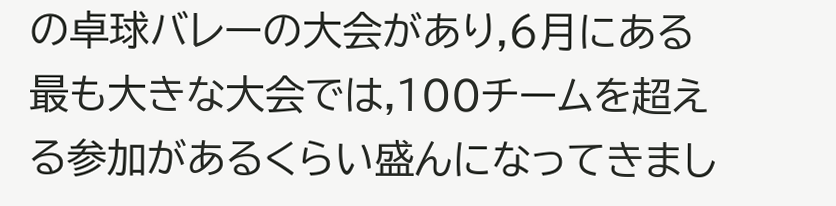の卓球バレーの大会があり,6月にある最も大きな大会では,100チームを超える参加があるくらい盛んになってきまし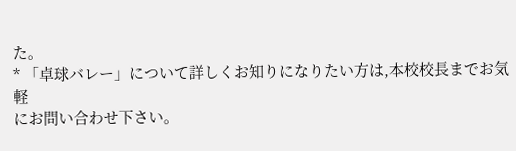た。
* 「卓球バレー」について詳しくお知りになりたい方は,本校校長までお気軽
にお問い合わせ下さい。